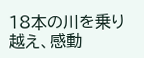18本の川を乗り越え、感動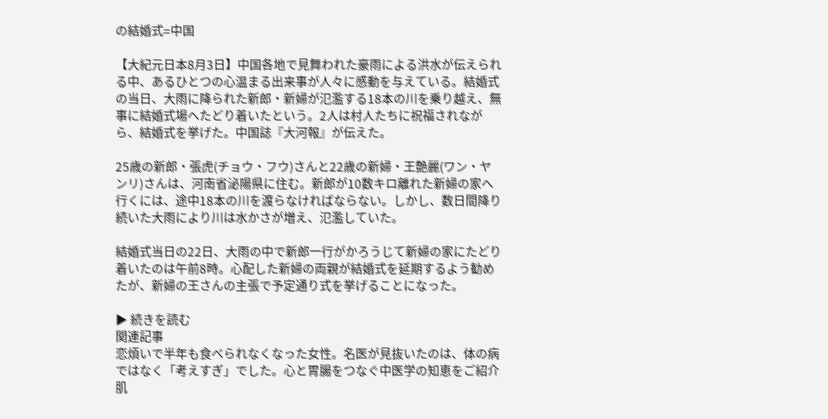の結婚式=中国

【大紀元日本8月3日】中国各地で見舞われた豪雨による洪水が伝えられる中、あるひとつの心温まる出来事が人々に感動を与えている。結婚式の当日、大雨に降られた新郎・新婦が氾濫する18本の川を乗り越え、無事に結婚式場へたどり着いたという。2人は村人たちに祝福されながら、結婚式を挙げた。中国誌『大河報』が伝えた。

25歳の新郎・張虎(チョウ・フウ)さんと22歳の新婦・王艶麗(ワン・ヤンリ)さんは、河南省泌陽県に住む。新郎が10数キロ離れた新婦の家へ行くには、途中18本の川を渡らなければならない。しかし、数日間降り続いた大雨により川は水かさが増え、氾濫していた。

結婚式当日の22日、大雨の中で新郎一行がかろうじて新婦の家にたどり着いたのは午前8時。心配した新婦の両親が結婚式を延期するよう勧めたが、新婦の王さんの主張で予定通り式を挙げることになった。

▶ 続きを読む
関連記事
恋煩いで半年も食べられなくなった女性。名医が見抜いたのは、体の病ではなく「考えすぎ」でした。心と胃腸をつなぐ中医学の知恵をご紹介
肌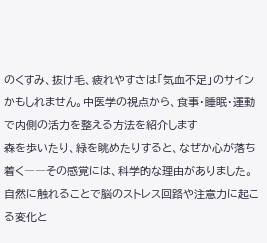のくすみ、抜け毛、疲れやすさは「気血不足」のサインかもしれません。中医学の視点から、食事・睡眠・運動で内側の活力を整える方法を紹介します
森を歩いたり、緑を眺めたりすると、なぜか心が落ち着く――その感覚には、科学的な理由がありました。自然に触れることで脳のストレス回路や注意力に起こる変化と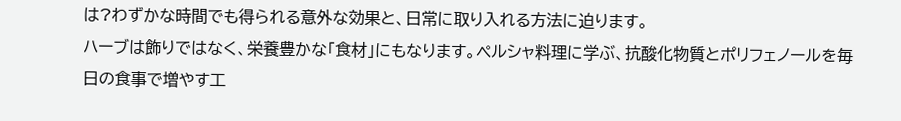は?わずかな時間でも得られる意外な効果と、日常に取り入れる方法に迫ります。
ハーブは飾りではなく、栄養豊かな「食材」にもなります。ペルシャ料理に学ぶ、抗酸化物質とポリフェノールを毎日の食事で増やす工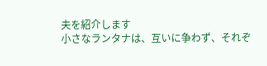夫を紹介します
小さなランタナは、互いに争わず、それぞ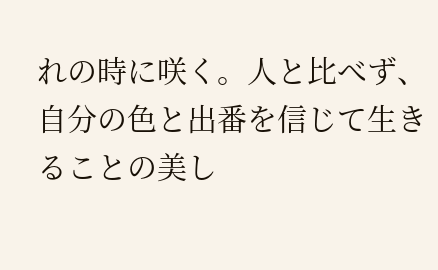れの時に咲く。人と比べず、自分の色と出番を信じて生きることの美し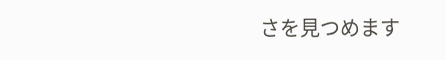さを見つめます